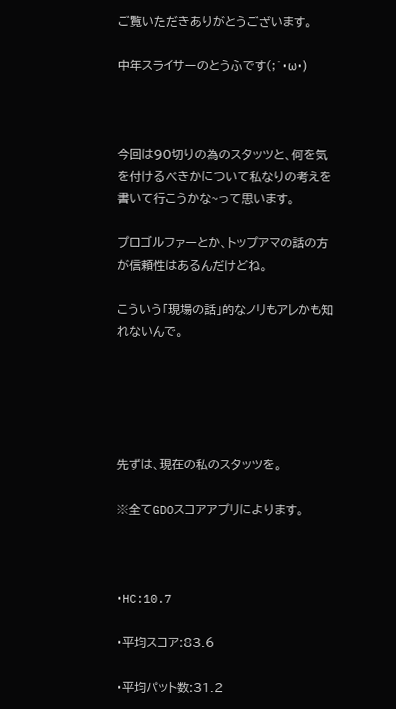ご覧いただきありがとうございます。

中年スライサーのとうふです(;´・ω・)



今回は90切りの為のスタッツと、何を気を付けるべきかについて私なりの考えを書いて行こうかな~って思います。

プロゴルファーとか、トップアマの話の方が信頼性はあるんだけどね。

こういう「現場の話」的なノリもアレかも知れないんで。





先ずは、現在の私のスタッツを。

※全てGDOスコアアプリによります。



・HC:10.7

・平均スコア:83.6

・平均パット数:31.2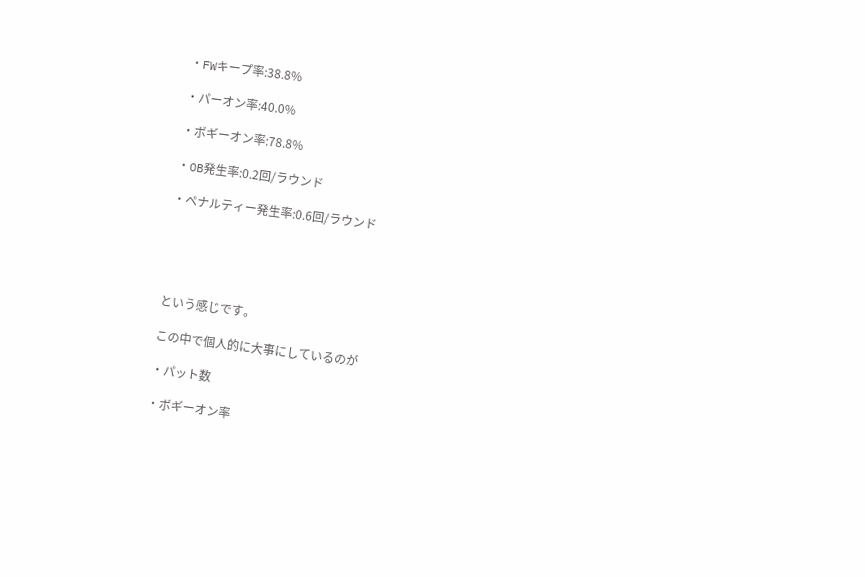・FWキープ率:38.8%

・パーオン率:40.0%

・ボギーオン率:78.8%

・OB発生率:0.2回/ラウンド

・ペナルティー発生率:0.6回/ラウンド





という感じです。

この中で個人的に大事にしているのが

・パット数

・ボギーオン率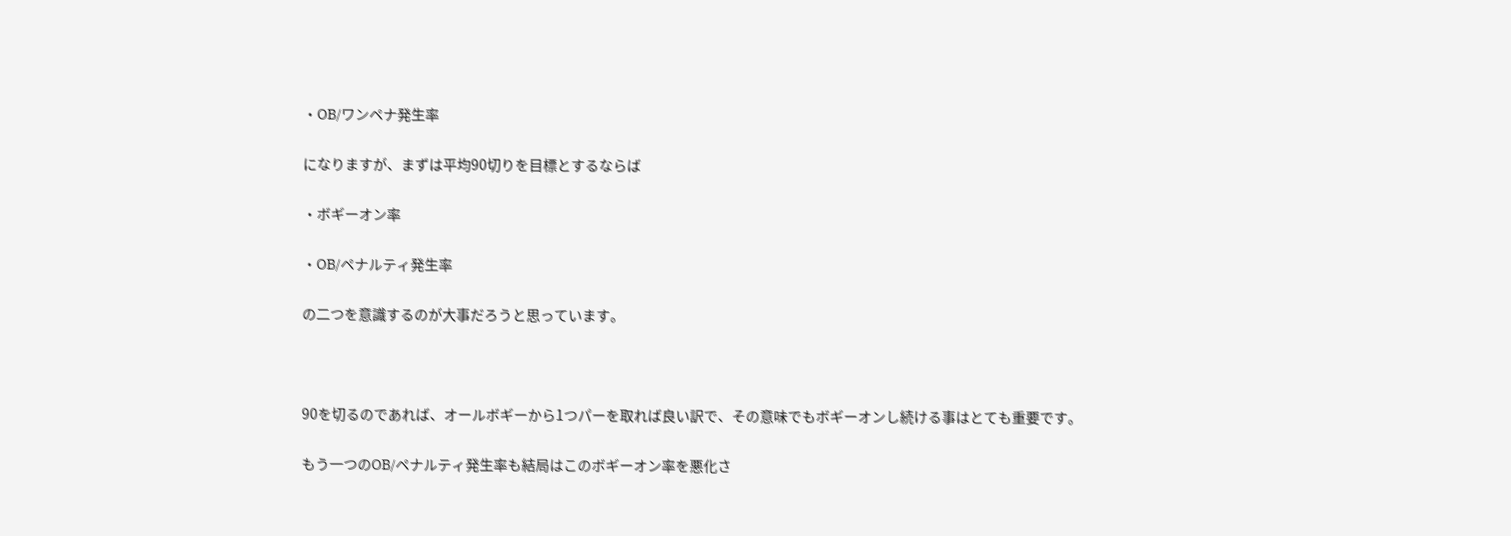・OB/ワンペナ発生率

になりますが、まずは平均90切りを目標とするならば

・ボギーオン率

・OB/ペナルティ発生率

の二つを意識するのが大事だろうと思っています。



90を切るのであれば、オールボギーから1つパーを取れば良い訳で、その意味でもボギーオンし続ける事はとても重要です。

もう一つのOB/ペナルティ発生率も結局はこのボギーオン率を悪化さ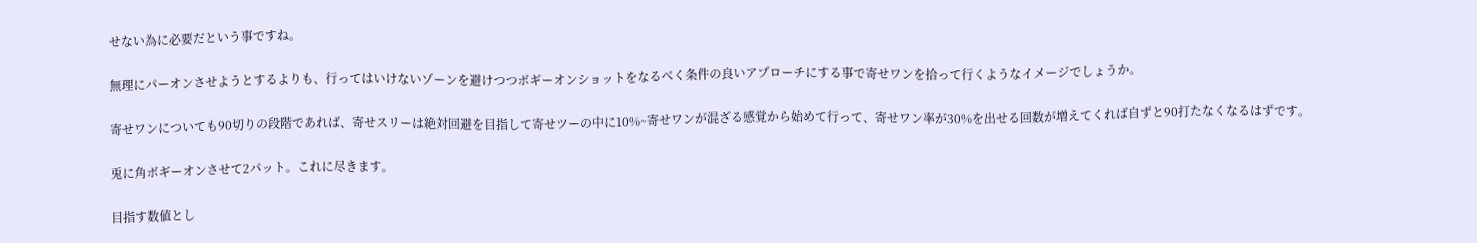せない為に必要だという事ですね。

無理にパーオンさせようとするよりも、行ってはいけないゾーンを避けつつボギーオンショットをなるべく条件の良いアプローチにする事で寄せワンを拾って行くようなイメージでしょうか。

寄せワンについても90切りの段階であれば、寄せスリーは絶対回避を目指して寄せツーの中に10%~寄せワンが混ざる感覚から始めて行って、寄せワン率が30%を出せる回数が増えてくれば自ずと90打たなくなるはずです。

兎に角ボギーオンさせて2パット。これに尽きます。

目指す数値とし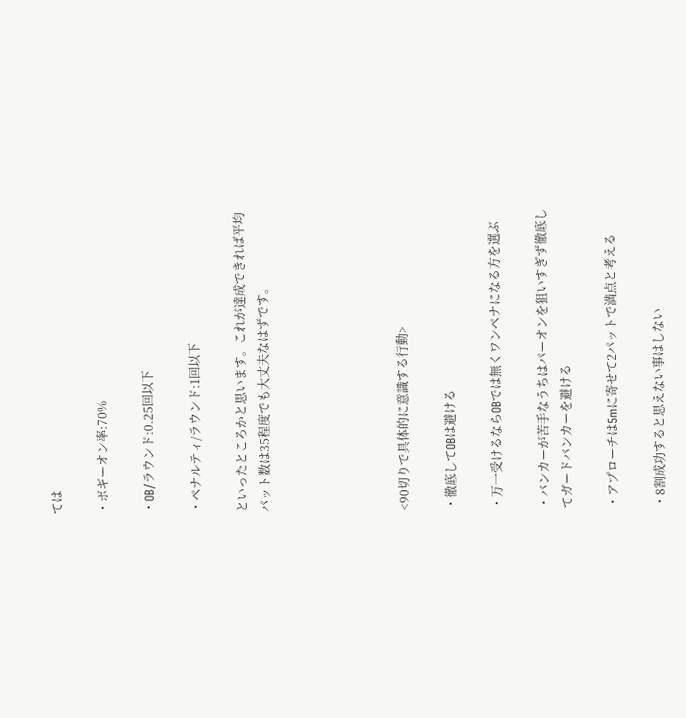ては

・ボギーオン率:70%

・OB/ラウンド:0.25回以下

・ペナルティ/ラウンド:1回以下

といったところかと思います。これが達成できれば平均パット数は35程度でも大丈夫なはずです。





<90切りで具体的に意識する行動>

・徹底してOBは避ける

・万一受けるならOBでは無くワンペナになる方を選ぶ

・バンカーが苦手なうちはパーオンを狙いすぎず徹底してガードバンカーを避ける

・アプローチは5mに寄せて2パットで満点と考える

・8割成功すると思えない事はしない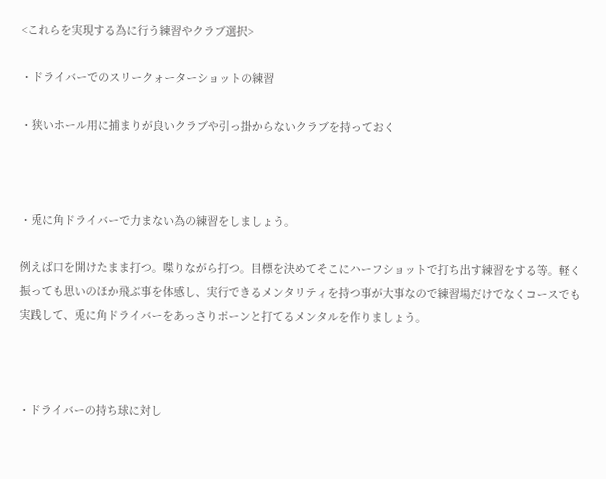<これらを実現する為に行う練習やクラブ選択>

・ドライバーでのスリークォーターショットの練習

・狭いホール用に捕まりが良いクラブや引っ掛からないクラブを持っておく



・兎に角ドライバーで力まない為の練習をしましょう。

例えば口を開けたまま打つ。喋りながら打つ。目標を決めてそこにハーフショットで打ち出す練習をする等。軽く振っても思いのほか飛ぶ事を体感し、実行できるメンタリティを持つ事が大事なので練習場だけでなくコースでも実践して、兎に角ドライバーをあっさりポーンと打てるメンタルを作りましょう。



・ドライバーの持ち球に対し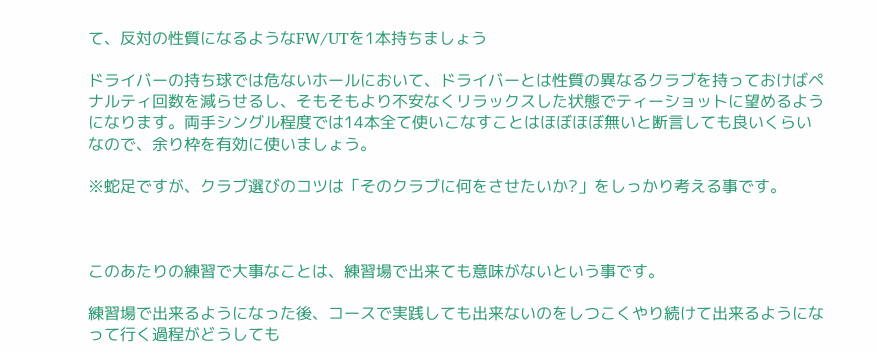て、反対の性質になるようなFW/UTを1本持ちましょう

ドライバーの持ち球では危ないホールにおいて、ドライバーとは性質の異なるクラブを持っておけばペナルティ回数を減らせるし、そもそもより不安なくリラックスした状態でティーショットに望めるようになります。両手シングル程度では14本全て使いこなすことはほぼほぼ無いと断言しても良いくらいなので、余り枠を有効に使いましょう。

※蛇足ですが、クラブ選びのコツは「そのクラブに何をさせたいか?」をしっかり考える事です。



このあたりの練習で大事なことは、練習場で出来ても意味がないという事です。

練習場で出来るようになった後、コースで実践しても出来ないのをしつこくやり続けて出来るようになって行く過程がどうしても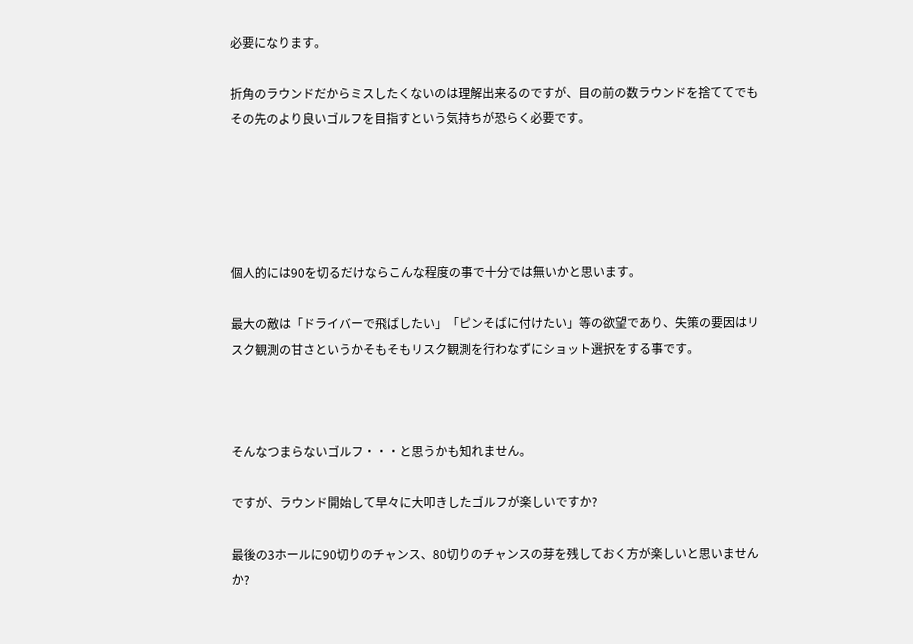必要になります。

折角のラウンドだからミスしたくないのは理解出来るのですが、目の前の数ラウンドを捨ててでもその先のより良いゴルフを目指すという気持ちが恐らく必要です。





個人的には90を切るだけならこんな程度の事で十分では無いかと思います。

最大の敵は「ドライバーで飛ばしたい」「ピンそばに付けたい」等の欲望であり、失策の要因はリスク観測の甘さというかそもそもリスク観測を行わなずにショット選択をする事です。



そんなつまらないゴルフ・・・と思うかも知れません。

ですが、ラウンド開始して早々に大叩きしたゴルフが楽しいですか?

最後の3ホールに90切りのチャンス、80切りのチャンスの芽を残しておく方が楽しいと思いませんか?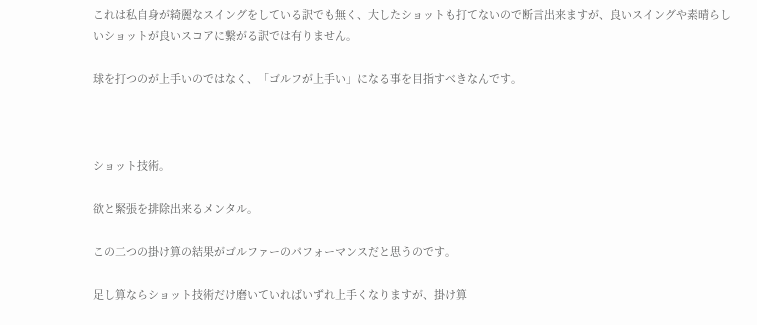これは私自身が綺麗なスイングをしている訳でも無く、大したショットも打てないので断言出来ますが、良いスイングや素晴らしいショットが良いスコアに繋がる訳では有りません。

球を打つのが上手いのではなく、「ゴルフが上手い」になる事を目指すべきなんです。



ショット技術。

欲と緊張を排除出来るメンタル。

この二つの掛け算の結果がゴルファーのパフォーマンスだと思うのです。

足し算ならショット技術だけ磨いていればいずれ上手くなりますが、掛け算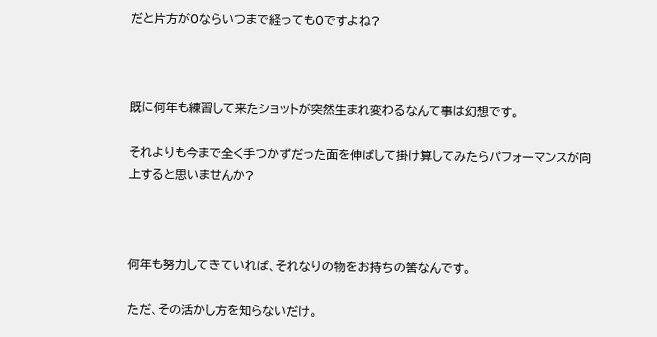だと片方が0ならいつまで経っても0ですよね?



既に何年も練習して来たショットが突然生まれ変わるなんて事は幻想です。

それよりも今まで全く手つかずだった面を伸ばして掛け算してみたらパフォーマンスが向上すると思いませんか?



何年も努力してきていれば、それなりの物をお持ちの筈なんです。

ただ、その活かし方を知らないだけ。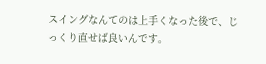スイングなんてのは上手くなった後で、じっくり直せば良いんです。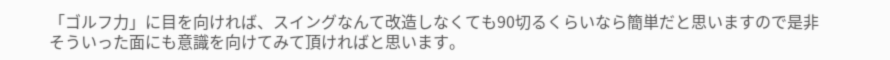「ゴルフ力」に目を向ければ、スイングなんて改造しなくても90切るくらいなら簡単だと思いますので是非そういった面にも意識を向けてみて頂ければと思います。